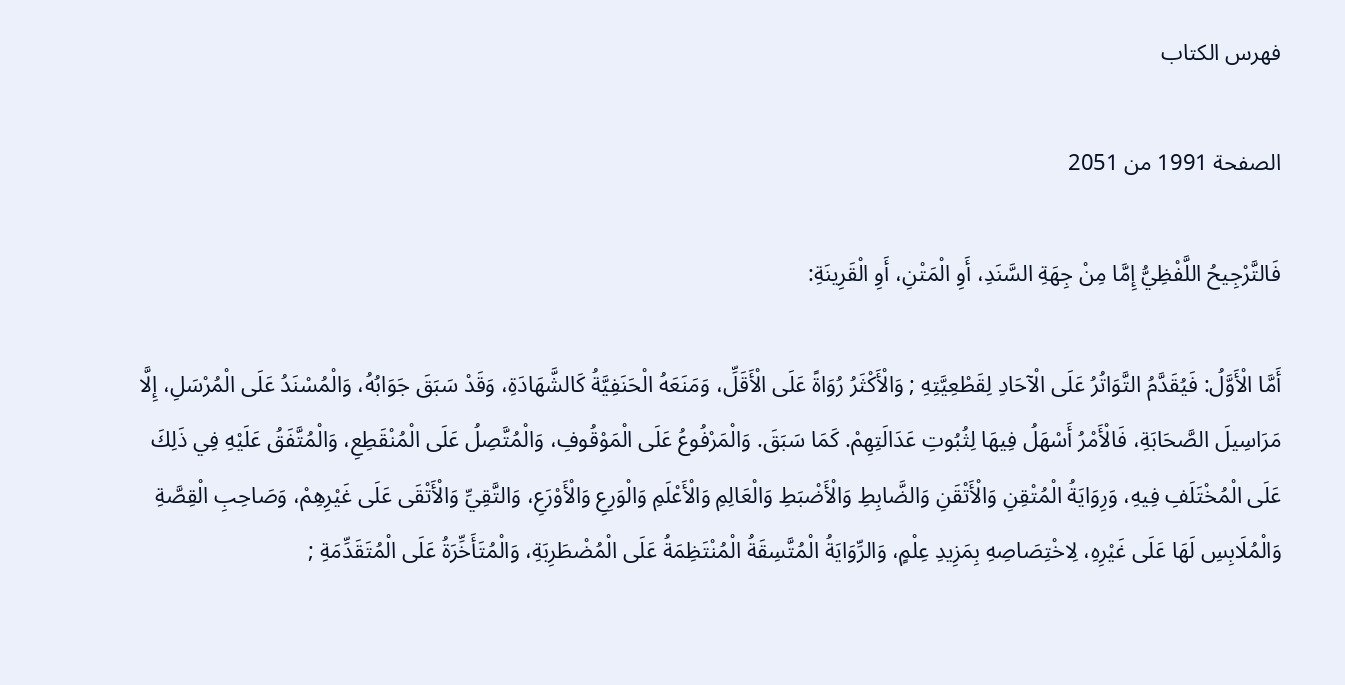فهرس الكتاب

الصفحة 1991 من 2051

فَالتَّرْجِيحُ اللَّفْظِيُّ إِمَّا مِنْ جِهَةِ السَّنَدِ، أَوِ الْمَتْنِ، أَوِ الْقَرِينَةِ:

أَمَّا الْأَوَّلُ: فَيُقَدَّمُ التَّوَاتُرُ عَلَى الْآحَادِ لِقَطْعِيَّتِهِ ; وَالْأَكْثَرُ رُوَاةً عَلَى الْأَقَلِّ، وَمَنَعَهُ الْحَنَفِيَّةُ كَالشَّهَادَةِ، وَقَدْ سَبَقَ جَوَابُهُ، وَالْمُسْنَدُ عَلَى الْمُرْسَلِ، إِلَّا مَرَاسِيلَ الصَّحَابَةِ، فَالْأَمْرُ أَسْهَلُ فِيهَا لِثُبُوتِ عَدَالَتِهِمْ. كَمَا سَبَقَ. وَالْمَرْفُوعُ عَلَى الْمَوْقُوفِ، وَالْمُتَّصِلُ عَلَى الْمُنْقَطِعِ، وَالْمُتَّفَقُ عَلَيْهِ فِي ذَلِكَ عَلَى الْمُخْتَلَفِ فِيهِ، وَرِوَايَةُ الْمُتْقِنِ وَالْأَتْقَنِ وَالضَّابِطِ وَالْأَضْبَطِ وَالْعَالِمِ وَالْأَعْلَمِ وَالْوَرِعِ وَالْأَوْرَعِ، وَالتَّقِيِّ وَالْأَتْقَى عَلَى غَيْرِهِمْ، وَصَاحِبِ الْقِصَّةِ وَالْمُلَابِسِ لَهَا عَلَى غَيْرِهِ، لِاخْتِصَاصِهِ بِمَزِيدِ عِلْمٍ، وَالرِّوَايَةُ الْمُتَّسِقَةُ الْمُنْتَظِمَةُ عَلَى الْمُضْطَرِبَةِ، وَالْمُتَأَخِّرَةُ عَلَى الْمُتَقَدِّمَةِ ;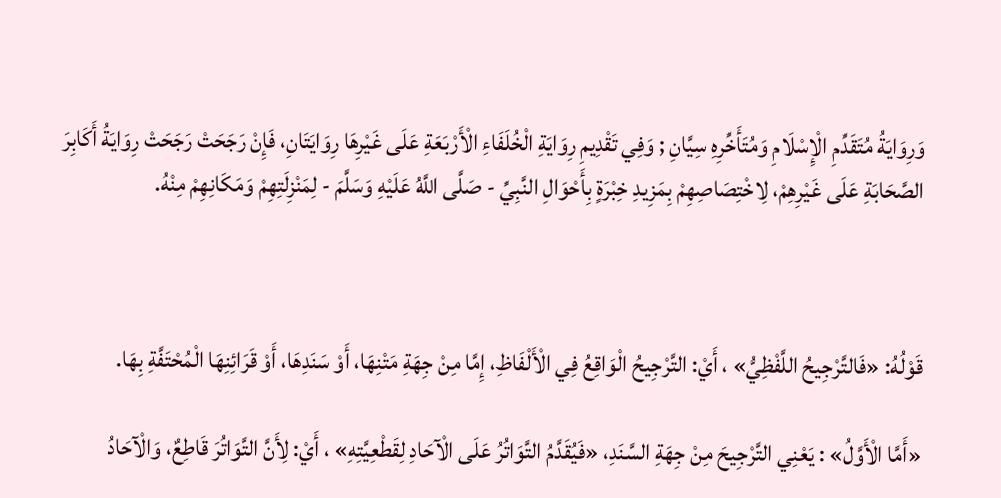وَرِوَايَةُ مُتَقَدِّمِ الْإِسْلَامِ وَمُتَأَخِّرِهِ سِيَّانِ ; وَفِي تَقْدِيمِ رِوَايَةِ الْخُلَفَاءِ الْأَرْبَعَةِ عَلَى غَيْرِهَا رِوَايَتَانِ، فَإِنْ رَجَحَتْ رَجَحَتْ رِوَايَةُ أَكَابِرَ الصَّحَابَةِ عَلَى غَيْرِهِمْ، لِاخْتِصَاصِهِمْ بِمَزِيدِ خِبْرَةٍ بِأَحْوَالِ النَّبِيِّ - صَلَّى اللَّهُ عَلَيْهِ وَسَلَّمَ - لِمَنْزِلَتِهِمْ وَمَكَانِهِمْ مِنْهُ.



قَوْلُهُ: «فَالتَّرْجِيحُ اللَّفْظِيُّ» ، أَيْ: التَّرْجِيحُ الْوَاقِعُ فِي الْأَلْفَاظِ، إِمَّا مِنْ جِهَةِ مَتْنِهَا، أَوْ سَنَدِهَا، أَوْ قَرَائِنِهَا الْمُحْتَفَّةِ بِهَا.

«أَمَّا الْأَوَّلُ» : يَعْنِي التَّرْجِيحَ مِنْ جِهَةِ السَّنَدِ، «فَيُقَدَّمُ التَّوَاتُرُ عَلَى الْآحَادِ لِقَطْعِيَّتِهِ» ، أَيْ: لِأَنَّ التَّوَاتُرَ قَاطِعٌ، وَالْآحَادُ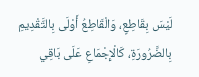لَيْسَ بِقَاطِعٍ، وَالْقَاطِعُ أَوْلَى بِالتَّقْدِيمِ بِالضَّرُورَةِ، كَالْإِجْمَاعِ عَلَى بَاقِي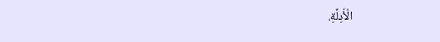الْأَدِلَّةِ.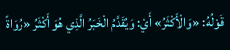قَوْلُهُ: «وَالْأَكْثَرُ» أَيْ: وَيُقَدَّمُ الْخَبَرُ الَّذِي هُوَ أَكْثَرُ «رُوَاةً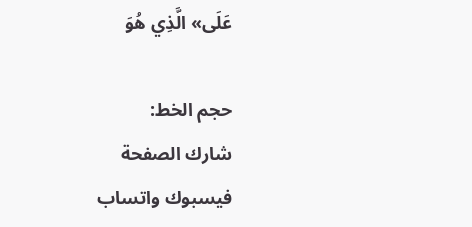عَلَى» الَّذِي هُوَ

حجم الخط:
شارك الصفحة
فيسبوك واتساب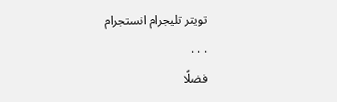تويتر تليجرام انستجرام
. . .
فضلًا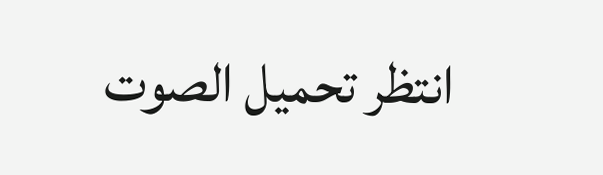انتظر تحميل الصوت